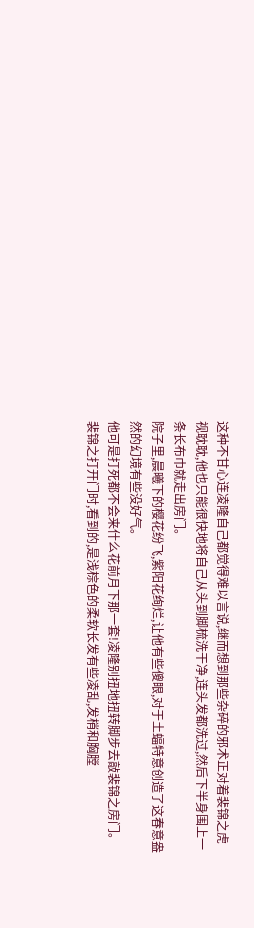这种不甘心连凌隆自己都觉得难以言说,继而想到那些杂碎的邪术正对着裴锦之虎视耽耽,他也只能很快地将自己从头到脚梳洗干净,连头发都洗过,然后下半身围上一条长布巾就走出房门。
院子里,晨曦下的樱花纷飞,紫阳花绚烂,让他有些傻眼,对于土蝠特意创造了这春意盎然的幻境有些没好气。
他可是打死都不会来什么花前月下那一套!凌隆别扭地扭转脚步去敲裴锦之房门。
裴锦之打开门时,看到的,是浅棕色的柔软长发有些凌乱,发梢和胸膛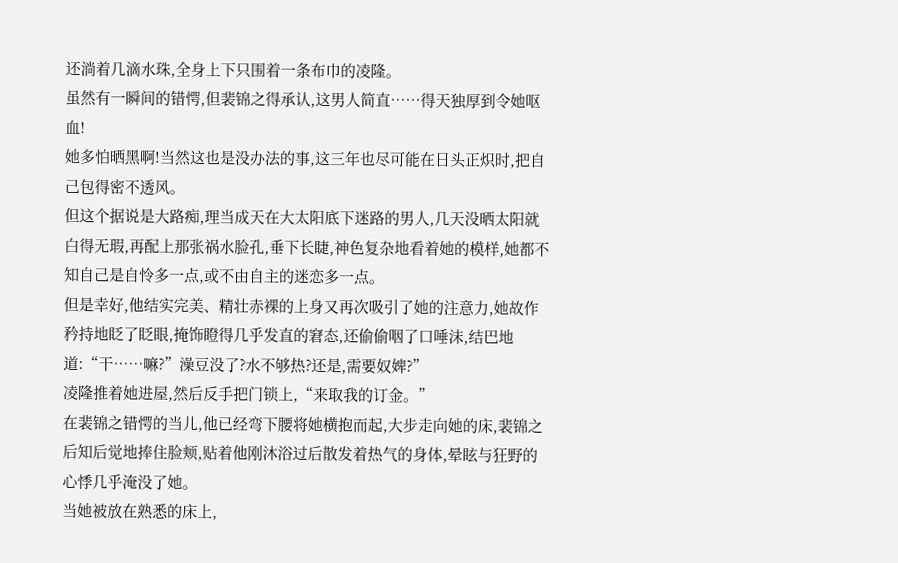还淌着几滴水珠,全身上下只围着一条布巾的凌隆。
虽然有一瞬间的错愕,但裴锦之得承认,这男人简直……得天独厚到令她呕血!
她多怕晒黑啊!当然这也是没办法的事,这三年也尽可能在日头正炽时,把自己包得密不透风。
但这个据说是大路痴,理当成天在大太阳底下迷路的男人,几天没晒太阳就白得无瑕,再配上那张祸水脸孔,垂下长睫,神色复杂地看着她的模样,她都不知自己是自怜多一点,或不由自主的迷恋多一点。
但是幸好,他结实完美、精壮赤裸的上身又再次吸引了她的注意力,她故作矜持地眨了眨眼,掩饰瞪得几乎发直的窘态,还偷偷咽了口唾沫,结巴地道:“干……嘛?”澡豆没了?水不够热?还是,需要奴婢?”
凌隆推着她进屋,然后反手把门锁上,“来取我的订金。”
在裴锦之错愕的当儿,他已经弯下腰将她横抱而起,大步走向她的床,裴锦之后知后觉地捧住脸颊,贴着他刚沐浴过后散发着热气的身体,晕眩与狂野的心悸几乎淹没了她。
当她被放在熟悉的床上,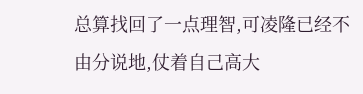总算找回了一点理智,可凌隆已经不由分说地,仗着自己高大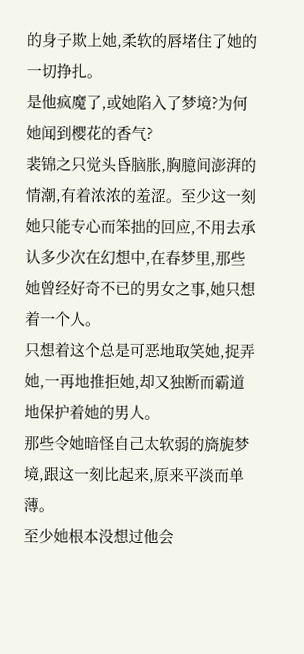的身子欺上她,柔软的唇堵住了她的一切挣扎。
是他疯魔了,或她陷入了梦境?为何她闻到樱花的香气?
裴锦之只觉头昏脑胀,胸臆间澎湃的情潮,有着浓浓的羞涩。至少这一刻她只能专心而笨拙的回应,不用去承认多少次在幻想中,在春梦里,那些她曾经好奇不已的男女之事,她只想着一个人。
只想着这个总是可恶地取笑她,捉弄她,一再地推拒她,却又独断而霸道地保护着她的男人。
那些令她暗怪自己太软弱的旖旎梦境,跟这一刻比起来,原来平淡而单薄。
至少她根本没想过他会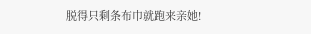脱得只剩条布巾就跑来亲她!